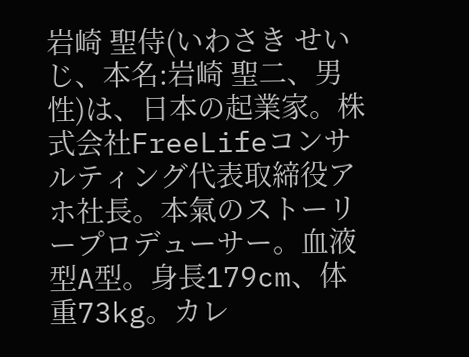岩崎 聖侍(いわさき せいじ、本名:岩崎 聖二、男性)は、日本の起業家。株式会社FreeLifeコンサルティング代表取締役アホ社長。本氣のストーリープロデューサー。血液型A型。身長179cm、体重73kg。カレ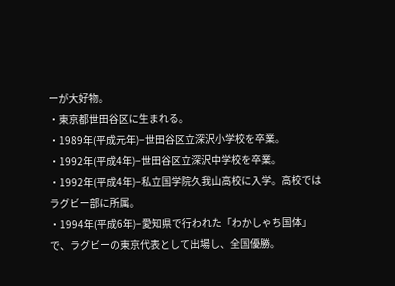ーが大好物。
・東京都世田谷区に生まれる。
・1989年(平成元年)−世田谷区立深沢小学校を卒業。
・1992年(平成4年)−世田谷区立深沢中学校を卒業。
・1992年(平成4年)−私立国学院久我山高校に入学。高校ではラグビー部に所属。
・1994年(平成6年)−愛知県で行われた「わかしゃち国体」で、ラグビーの東京代表として出場し、全国優勝。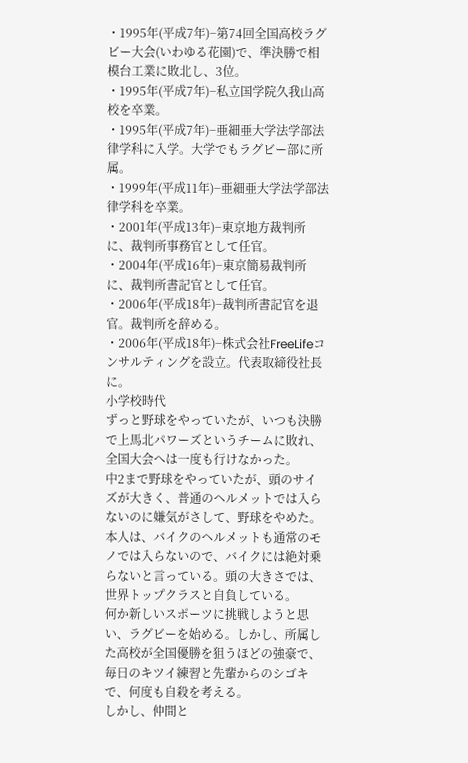・1995年(平成7年)−第74回全国高校ラグビー大会(いわゆる花園)で、準決勝で相模台工業に敗北し、3位。
・1995年(平成7年)−私立国学院久我山高校を卒業。
・1995年(平成7年)−亜細亜大学法学部法律学科に入学。大学でもラグビー部に所属。
・1999年(平成11年)−亜細亜大学法学部法律学科を卒業。
・2001年(平成13年)−東京地方裁判所に、裁判所事務官として任官。
・2004年(平成16年)−東京簡易裁判所に、裁判所書記官として任官。
・2006年(平成18年)−裁判所書記官を退官。裁判所を辞める。
・2006年(平成18年)−株式会社FreeLifeコンサルティングを設立。代表取締役社長に。
小学校時代
ずっと野球をやっていたが、いつも決勝で上馬北パワーズというチームに敗れ、全国大会へは一度も行けなかった。
中2まで野球をやっていたが、頭のサイズが大きく、普通のヘルメットでは入らないのに嫌気がさして、野球をやめた。
本人は、バイクのヘルメットも通常のモノでは入らないので、バイクには絶対乗らないと言っている。頭の大きさでは、世界トップクラスと自負している。
何か新しいスポーツに挑戦しようと思い、ラグビーを始める。しかし、所属した高校が全国優勝を狙うほどの強豪で、毎日のキツイ練習と先輩からのシゴキで、何度も自殺を考える。
しかし、仲間と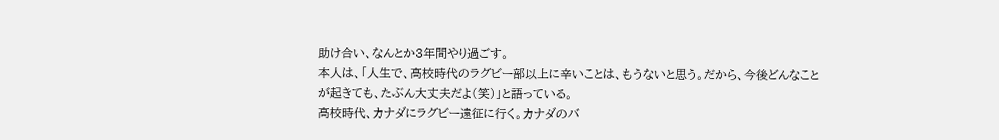助け合い、なんとか3年間やり過ごす。
本人は、「人生で、高校時代のラグビー部以上に辛いことは、もうないと思う。だから、今後どんなことが起きても、たぶん大丈夫だよ(笑)」と語っている。
高校時代、カナダにラグビー遠征に行く。カナダのバ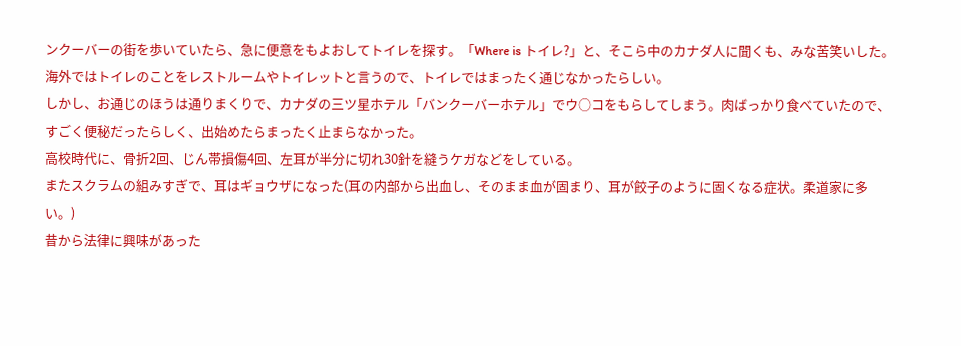ンクーバーの街を歩いていたら、急に便意をもよおしてトイレを探す。「Where is トイレ?」と、そこら中のカナダ人に聞くも、みな苦笑いした。海外ではトイレのことをレストルームやトイレットと言うので、トイレではまったく通じなかったらしい。
しかし、お通じのほうは通りまくりで、カナダの三ツ星ホテル「バンクーバーホテル」でウ○コをもらしてしまう。肉ばっかり食べていたので、すごく便秘だったらしく、出始めたらまったく止まらなかった。
高校時代に、骨折2回、じん帯損傷4回、左耳が半分に切れ30針を縫うケガなどをしている。
またスクラムの組みすぎで、耳はギョウザになった(耳の内部から出血し、そのまま血が固まり、耳が餃子のように固くなる症状。柔道家に多い。)
昔から法律に興味があった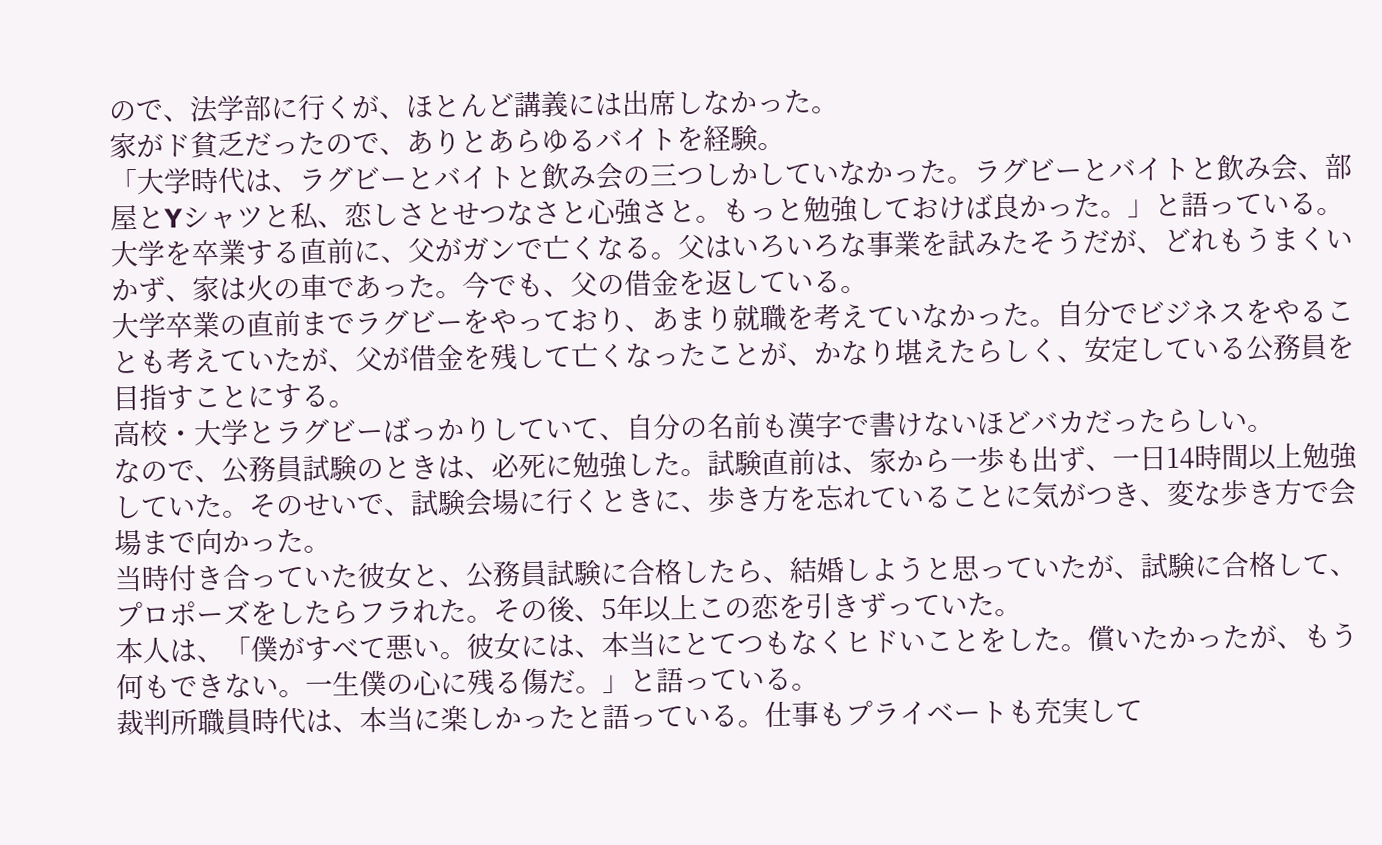ので、法学部に行くが、ほとんど講義には出席しなかった。
家がド貧乏だったので、ありとあらゆるバイトを経験。
「大学時代は、ラグビーとバイトと飲み会の三つしかしていなかった。ラグビーとバイトと飲み会、部屋とYシャツと私、恋しさとせつなさと心強さと。もっと勉強しておけば良かった。」と語っている。
大学を卒業する直前に、父がガンで亡くなる。父はいろいろな事業を試みたそうだが、どれもうまくいかず、家は火の車であった。今でも、父の借金を返している。
大学卒業の直前までラグビーをやっており、あまり就職を考えていなかった。自分でビジネスをやることも考えていたが、父が借金を残して亡くなったことが、かなり堪えたらしく、安定している公務員を目指すことにする。
高校・大学とラグビーばっかりしていて、自分の名前も漢字で書けないほどバカだったらしい。
なので、公務員試験のときは、必死に勉強した。試験直前は、家から一歩も出ず、一日14時間以上勉強していた。そのせいで、試験会場に行くときに、歩き方を忘れていることに気がつき、変な歩き方で会場まで向かった。
当時付き合っていた彼女と、公務員試験に合格したら、結婚しようと思っていたが、試験に合格して、プロポーズをしたらフラれた。その後、5年以上この恋を引きずっていた。
本人は、「僕がすべて悪い。彼女には、本当にとてつもなくヒドいことをした。償いたかったが、もう何もできない。一生僕の心に残る傷だ。」と語っている。
裁判所職員時代は、本当に楽しかったと語っている。仕事もプライベートも充実して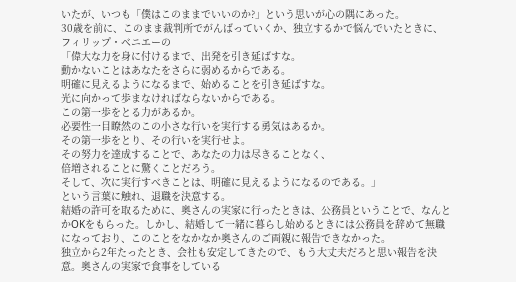いたが、いつも「僕はこのままでいいのか?」という思いが心の隅にあった。
30歳を前に、このまま裁判所でがんばっていくか、独立するかで悩んでいたときに、フィリップ・ベニエーの
「偉大な力を身に付けるまで、出発を引き延ばすな。
動かないことはあなたをさらに弱めるからである。
明確に見えるようになるまで、始めることを引き延ばすな。
光に向かって歩まなければならないからである。
この第一歩をとる力があるか。
必要性一目瞭然のこの小さな行いを実行する勇気はあるか。
その第一歩をとり、その行いを実行せよ。
その努力を達成することで、あなたの力は尽きることなく、
倍増されることに驚くことだろう。
そして、次に実行すべきことは、明確に見えるようになるのである。」
という言葉に触れ、退職を決意する。
結婚の許可を取るために、奥さんの実家に行ったときは、公務員ということで、なんとかOKをもらった。しかし、結婚して一緒に暮らし始めるときには公務員を辞めて無職になっており、このことをなかなか奥さんのご両親に報告できなかった。
独立から2年たったとき、会社も安定してきたので、もう大丈夫だろと思い報告を決意。奥さんの実家で食事をしている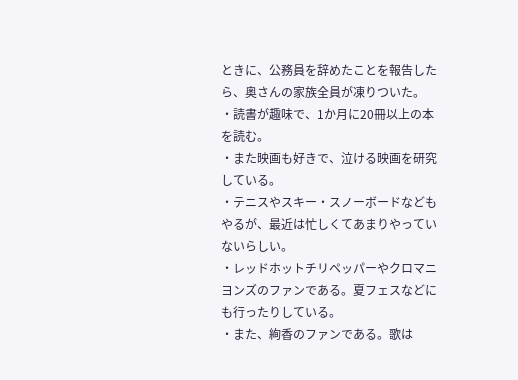ときに、公務員を辞めたことを報告したら、奥さんの家族全員が凍りついた。
・読書が趣味で、1か月に20冊以上の本を読む。
・また映画も好きで、泣ける映画を研究している。
・テニスやスキー・スノーボードなどもやるが、最近は忙しくてあまりやっていないらしい。
・レッドホットチリペッパーやクロマニヨンズのファンである。夏フェスなどにも行ったりしている。
・また、絢香のファンである。歌は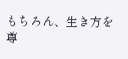もちろん、生き方を尊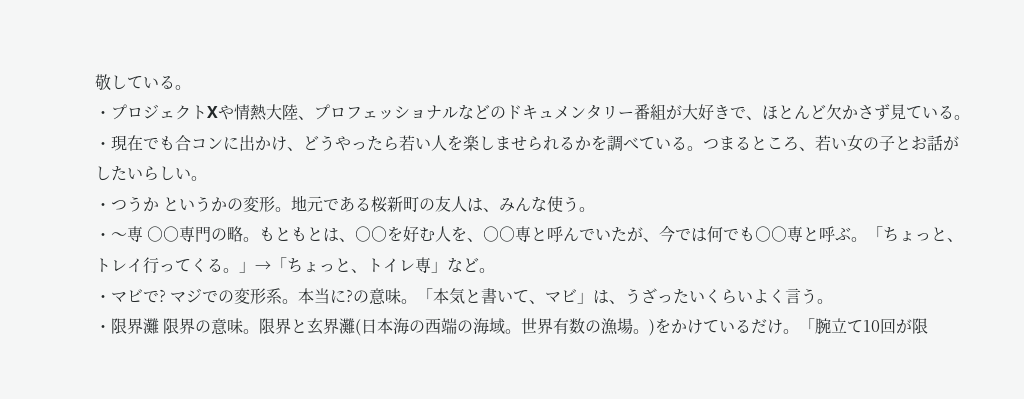敬している。
・プロジェクトXや情熱大陸、プロフェッショナルなどのドキュメンタリー番組が大好きで、ほとんど欠かさず見ている。
・現在でも合コンに出かけ、どうやったら若い人を楽しませられるかを調べている。つまるところ、若い女の子とお話がしたいらしい。
・つうか というかの変形。地元である桜新町の友人は、みんな使う。
・〜専 ○○専門の略。もともとは、○○を好む人を、○○専と呼んでいたが、今では何でも○○専と呼ぶ。「ちょっと、トレイ行ってくる。」→「ちょっと、トイレ専」など。
・マビで? マジでの変形系。本当に?の意味。「本気と書いて、マビ」は、うざったいくらいよく言う。
・限界灘 限界の意味。限界と玄界灘(日本海の西端の海域。世界有数の漁場。)をかけているだけ。「腕立て10回が限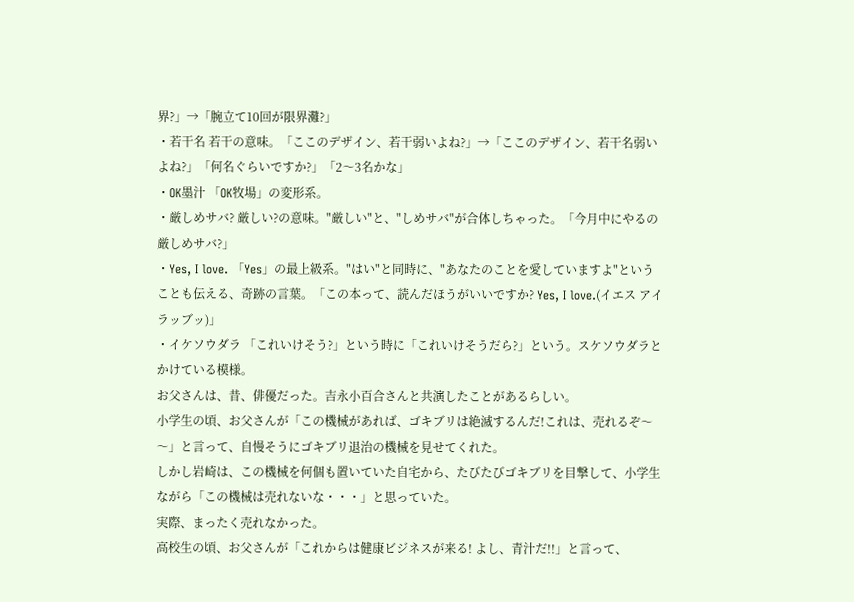界?」→「腕立て10回が限界灘?」
・若干名 若干の意味。「ここのデザイン、若干弱いよね?」→「ここのデザイン、若干名弱いよね?」「何名ぐらいですか?」「2〜3名かな」
・OK墨汁 「OK牧場」の変形系。
・厳しめサバ? 厳しい?の意味。"厳しい"と、"しめサバ"が合体しちゃった。「今月中にやるの厳しめサバ?」
・Yes, I love. 「Yes」の最上級系。"はい"と同時に、"あなたのことを愛していますよ"ということも伝える、奇跡の言葉。「この本って、読んだほうがいいですか? Yes, I love.(イエス アイ ラッブッ)」
・イケソウダラ 「これいけそう?」という時に「これいけそうだら?」という。スケソウダラとかけている模様。
お父さんは、昔、俳優だった。吉永小百合さんと共演したことがあるらしい。
小学生の頃、お父さんが「この機械があれば、ゴキブリは絶滅するんだ!これは、売れるぞ〜〜」と言って、自慢そうにゴキブリ退治の機械を見せてくれた。
しかし岩崎は、この機械を何個も置いていた自宅から、たびたびゴキブリを目撃して、小学生ながら「この機械は売れないな・・・」と思っていた。
実際、まったく売れなかった。
高校生の頃、お父さんが「これからは健康ビジネスが来る! よし、青汁だ!!」と言って、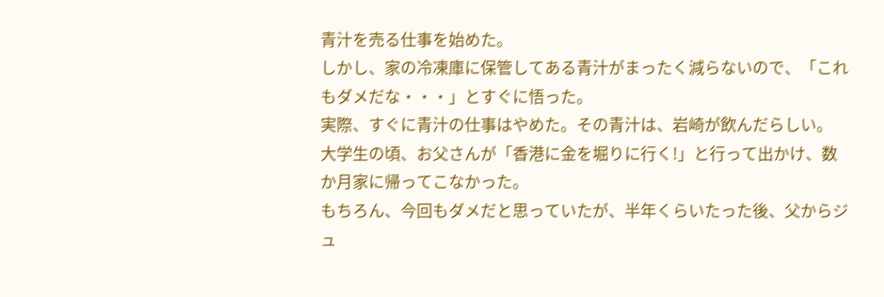青汁を売る仕事を始めた。
しかし、家の冷凍庫に保管してある青汁がまったく減らないので、「これもダメだな・・・」とすぐに悟った。
実際、すぐに青汁の仕事はやめた。その青汁は、岩崎が飲んだらしい。
大学生の頃、お父さんが「香港に金を堀りに行く!」と行って出かけ、数か月家に帰ってこなかった。
もちろん、今回もダメだと思っていたが、半年くらいたった後、父からジュ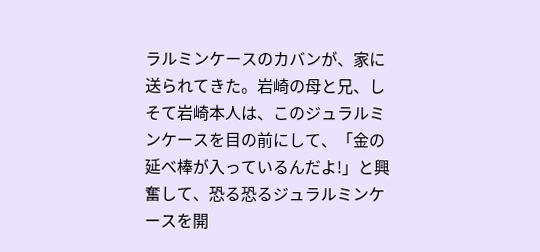ラルミンケースのカバンが、家に送られてきた。岩崎の母と兄、しそて岩崎本人は、このジュラルミンケースを目の前にして、「金の延べ棒が入っているんだよ!」と興奮して、恐る恐るジュラルミンケースを開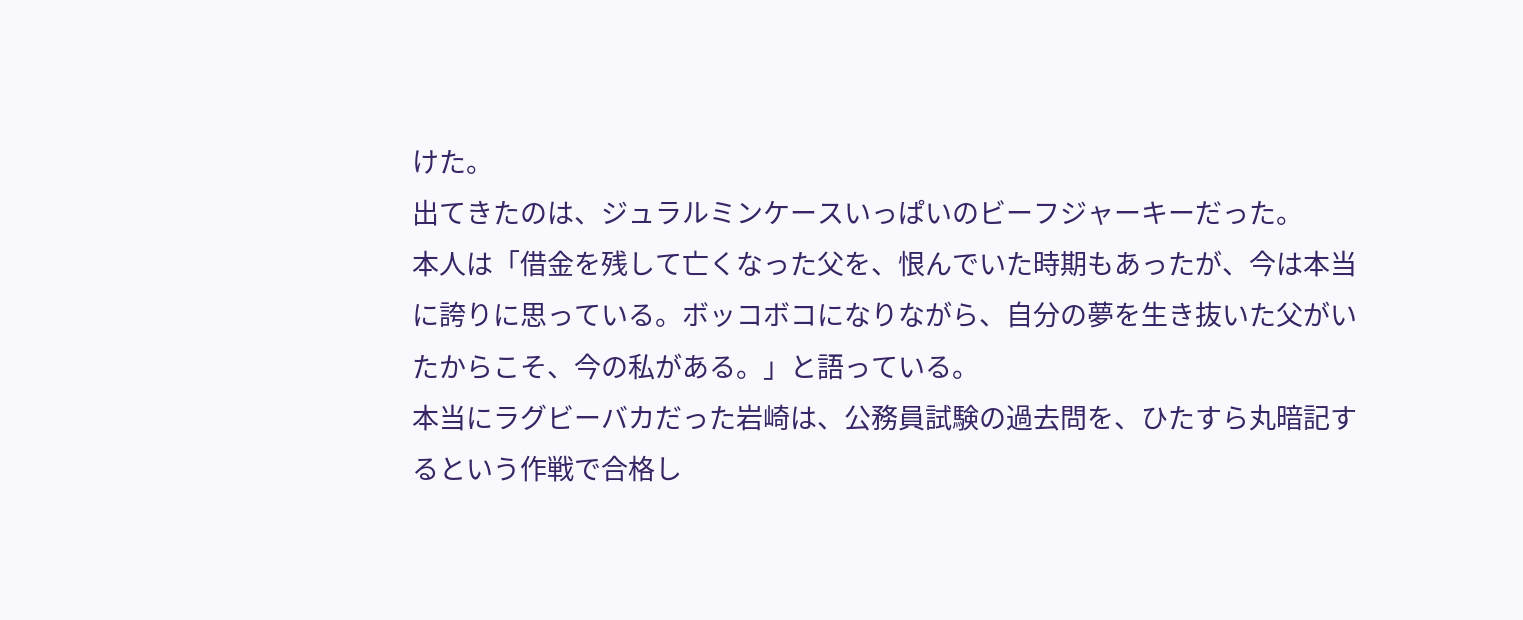けた。
出てきたのは、ジュラルミンケースいっぱいのビーフジャーキーだった。
本人は「借金を残して亡くなった父を、恨んでいた時期もあったが、今は本当に誇りに思っている。ボッコボコになりながら、自分の夢を生き抜いた父がいたからこそ、今の私がある。」と語っている。
本当にラグビーバカだった岩崎は、公務員試験の過去問を、ひたすら丸暗記するという作戦で合格し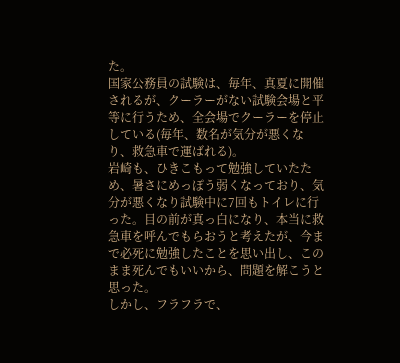た。
国家公務員の試験は、毎年、真夏に開催されるが、クーラーがない試験会場と平等に行うため、全会場でクーラーを停止している(毎年、数名が気分が悪くなり、救急車で運ばれる)。
岩崎も、ひきこもって勉強していたため、暑さにめっぽう弱くなっており、気分が悪くなり試験中に7回もトイレに行った。目の前が真っ白になり、本当に救急車を呼んでもらおうと考えたが、今まで必死に勉強したことを思い出し、このまま死んでもいいから、問題を解こうと思った。
しかし、フラフラで、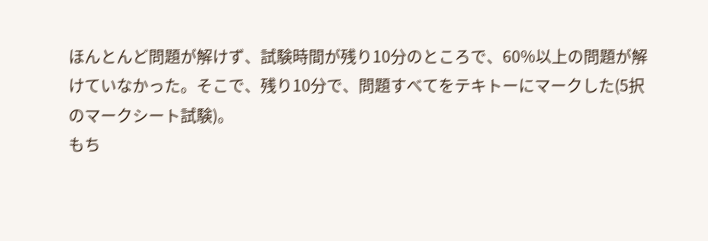ほんとんど問題が解けず、試験時間が残り10分のところで、60%以上の問題が解けていなかった。そこで、残り10分で、問題すべてをテキトーにマークした(5択のマークシート試験)。
もち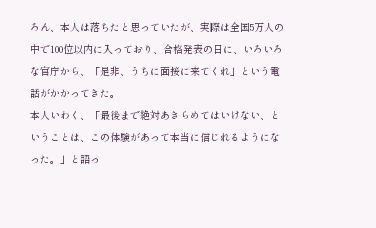ろん、本人は落ちたと思っていたが、実際は全国5万人の中で100位以内に入っており、合格発表の日に、いろいろな官庁から、「是非、うちに面接に来てくれ」という電話がかかってきた。
本人いわく、「最後まで絶対あきらめてはいけない、ということは、この体験があって本当に信じれるようになった。」と語っ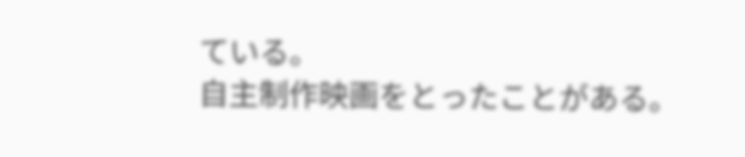ている。
自主制作映画をとったことがある。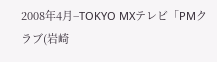2008年4月−TOKYO MXテレビ「PMクラブ(岩崎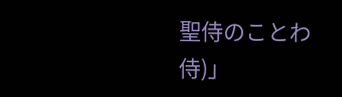聖侍のことわ侍)」